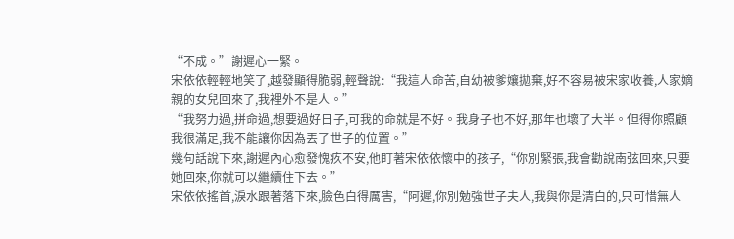“不成。”謝遲心一緊。
宋依依輕輕地笑了,越發顯得脆弱,輕聲說:“我這人命苦,自幼被爹孃拋棄,好不容易被宋家收養,人家嫡親的女兒回來了,我裡外不是人。”
“我努力過,拼命過,想要過好日子,可我的命就是不好。我身子也不好,那年也壞了大半。但得你照顧我很滿足,我不能讓你因為丟了世子的位置。”
幾句話說下來,謝遲內心愈發愧疚不安,他盯著宋依依懷中的孩子,“你別緊張,我會勸說南弦回來,只要她回來,你就可以繼續住下去。”
宋依依搖首,淚水跟著落下來,臉色白得厲害,“阿遲,你別勉強世子夫人,我與你是清白的,只可惜無人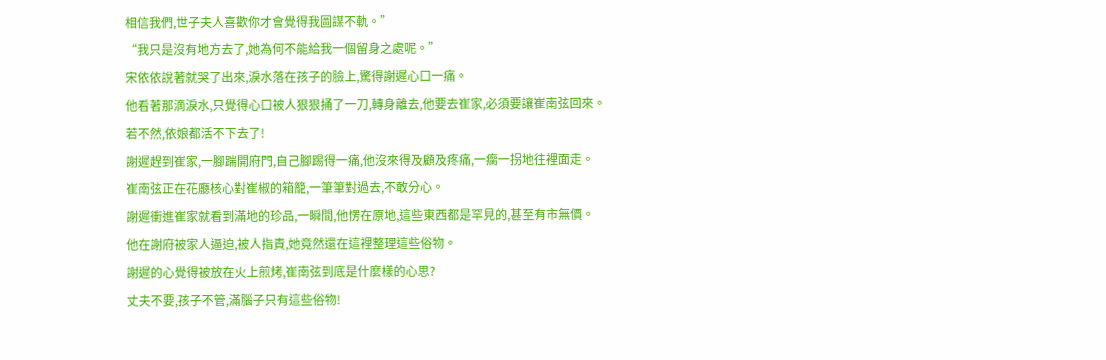相信我們,世子夫人喜歡你才會覺得我圖謀不軌。”
“我只是沒有地方去了,她為何不能給我一個留身之處呢。”
宋依依說著就哭了出來,淚水落在孩子的臉上,驚得謝遲心口一痛。
他看著那滴淚水,只覺得心口被人狠狠捅了一刀,轉身離去,他要去崔家,必須要讓崔南弦回來。
若不然,依娘都活不下去了!
謝遲趕到崔家,一腳踹開府門,自己腳踢得一痛,他沒來得及顧及疼痛,一瘸一拐地往裡面走。
崔南弦正在花廳核心對崔椒的箱籠,一筆筆對過去,不敢分心。
謝遲衝進崔家就看到滿地的珍品,一瞬間,他愣在原地,這些東西都是罕見的,甚至有市無價。
他在謝府被家人逼迫,被人指責,她竟然還在這裡整理這些俗物。
謝遲的心覺得被放在火上煎烤,崔南弦到底是什麼樣的心思?
丈夫不要,孩子不管,滿腦子只有這些俗物!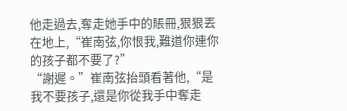他走過去,奪走她手中的賬冊,狠狠丟在地上,“崔南弦,你恨我,難道你連你的孩子都不要了?”
“謝遲。”崔南弦抬頭看著他,“是我不要孩子,還是你從我手中奪走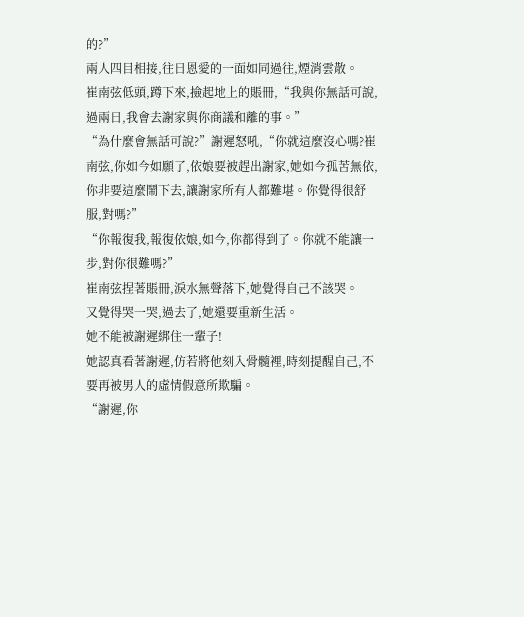的?”
兩人四目相接,往日恩愛的一面如同過往,煙消雲散。
崔南弦低頭,蹲下來,撿起地上的賬冊,“我與你無話可說,過兩日,我會去謝家與你商議和離的事。”
“為什麼會無話可說?”謝遲怒吼,“你就這麼沒心嗎?崔南弦,你如今如願了,依娘要被趕出謝家,她如今孤苦無依,你非要這麼鬧下去,讓謝家所有人都難堪。你覺得很舒服,對嗎?”
“你報復我,報復依娘,如今,你都得到了。你就不能讓一步,對你很難嗎?”
崔南弦捏著賬冊,淚水無聲落下,她覺得自己不該哭。
又覺得哭一哭,過去了,她還要重新生活。
她不能被謝遲綁住一輩子!
她認真看著謝遲,仿若將他刻入骨髓裡,時刻提醒自己,不要再被男人的虛情假意所欺騙。
“謝遲,你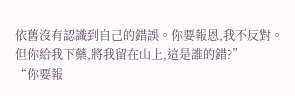依舊沒有認識到自己的錯誤。你要報恩,我不反對。但你給我下藥,將我留在山上,這是誰的錯?”
“你要報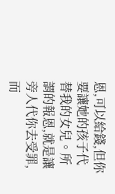恩,可以給錢,但你要讓她的孩子代替我的女兒。所謂的報恩,就是讓旁人代你去受罪,而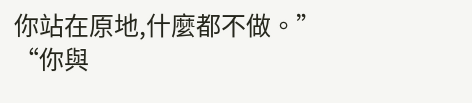你站在原地,什麼都不做。”
“你與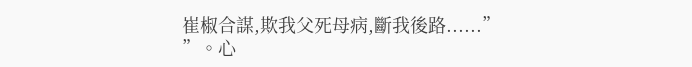崔椒合謀,欺我父死母病,斷我後路......”
”。心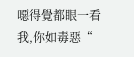噁得覺都眼一看我,你如毒惡“